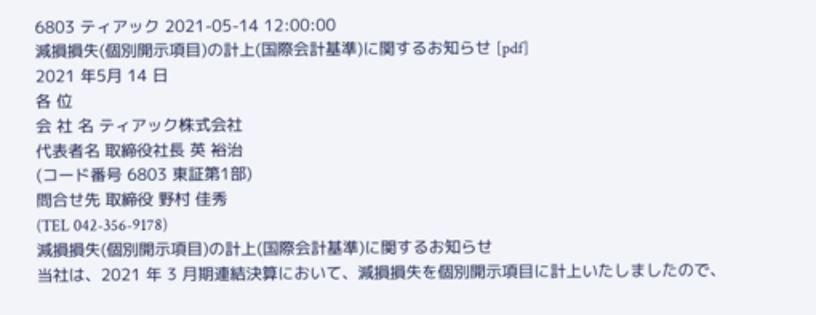6803 ティアック 2021-05-14 12:00:00
減損損失(個別開示項目)の計上(国際会計基準)に関するお知らせ [pdf]
2021 年5月 14 日
各 位
会 社 名 ティアック株式会社
代表者名 取締役社長 英 裕治
(コード番号 6803 東証第1部)
問合せ先 取締役 野村 佳秀
(TEL 042-356-9178)
減損損失(個別開示項目)の計上(国際会計基準)に関するお知らせ
当社は、2021 年 3 月期連結決算において、減損損失を個別開示項目に計上いたしましたので、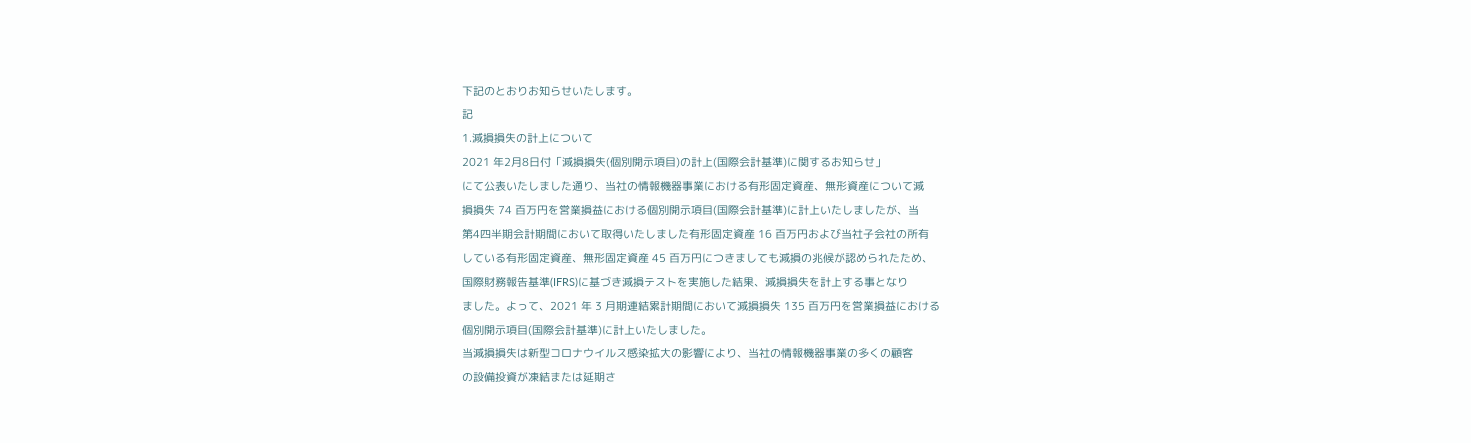下記のとおりお知らせいたします。
記
1.減損損失の計上について
2021 年2月8日付「減損損失(個別開示項目)の計上(国際会計基準)に関するお知らせ」
にて公表いたしました通り、当社の情報機器事業における有形固定資産、無形資産について減
損損失 74 百万円を営業損益における個別開示項目(国際会計基準)に計上いたしましたが、当
第4四半期会計期間において取得いたしました有形固定資産 16 百万円および当社子会社の所有
している有形固定資産、無形固定資産 45 百万円につきましても減損の兆候が認められたため、
国際財務報告基準(IFRS)に基づき減損テストを実施した結果、減損損失を計上する事となり
ました。よって、2021 年 3 月期連結累計期間において減損損失 135 百万円を営業損益における
個別開示項目(国際会計基準)に計上いたしました。
当減損損失は新型コロナウイルス感染拡大の影響により、当社の情報機器事業の多くの顧客
の設備投資が凍結または延期さ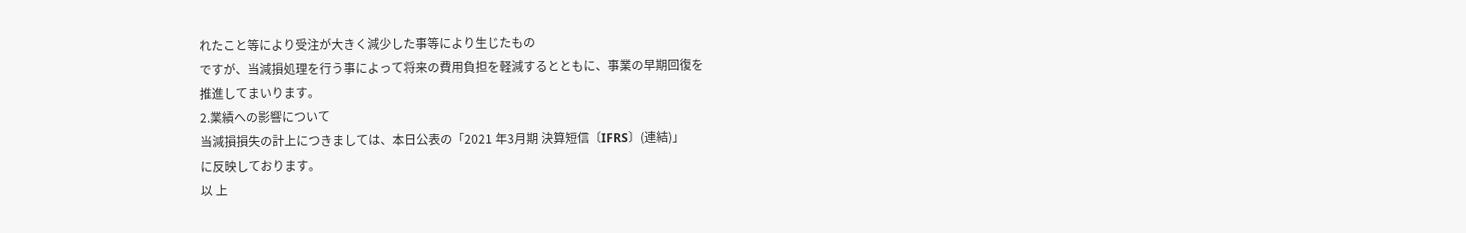れたこと等により受注が大きく減少した事等により生じたもの
ですが、当減損処理を行う事によって将来の費用負担を軽減するとともに、事業の早期回復を
推進してまいります。
2.業績への影響について
当減損損失の計上につきましては、本日公表の「2021 年3月期 決算短信〔IFRS〕(連結)」
に反映しております。
以 上